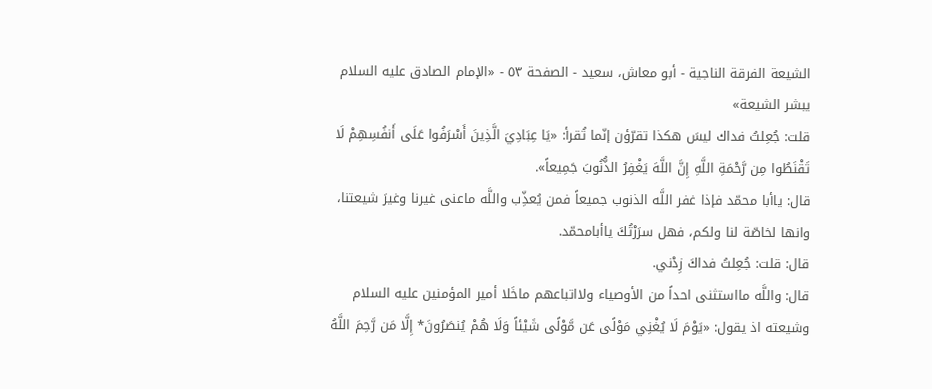الشيعة الفرقة الناجية - أبو معاش، سعيد - الصفحة ٥٣ - «الإمام الصادق عليه السلام يبشر الشيعة»
قلت: جُعِلتُ فداك ليسَ هكذا تقرّؤن إنّما تُقرأ: «يَا عِبَادِيَ الَّذِينَ أَسْرَفُوا عَلَى أَنفُسِهِمْ لَا تَقْنَطُوا مِن رَّحْمَةِ اللَّهِ إِنَّ اللَّهَ يَغْفِرُ الذُّنُوبَ جَمِيعاً».
قال: ياأبا محمّد فإذا غفر اللَّه الذنوب جميعاً فمن يُعذِّب واللَّه ماعنى غيرنا وغيرَ شيعتنا، وانها لخاصّة لنا ولكم، فهل سرَرْتُكَ ياأبامحمّد.
قال: قلت: جُعِلتُ فداكَ زِدْني.
قال: واللَّه مااستثنى احداً من الأوصياء ولااتباعهم ماخَلا أمير المؤمنين عليه السلام وشيعته اذ يقول: «يَوْمَ لَا يُغْنِي مَوْلًى عَن مَّوْلًى شَيْئاً وَلَا هُمْ يُنصَرُونَ* إِلَّا مَن رَّحِمَ اللَّهُ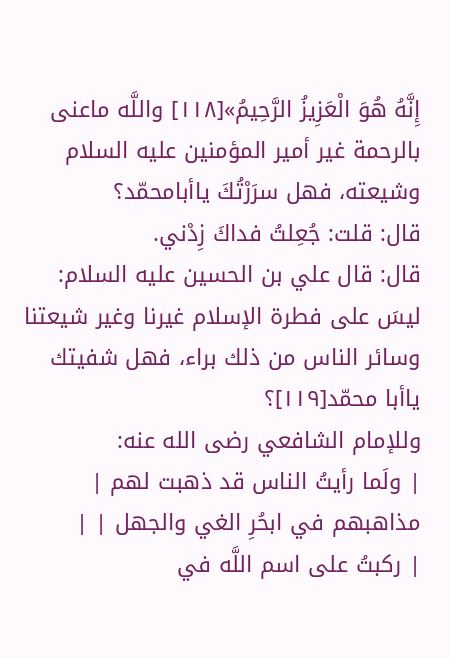إِنَّهُ هُوَ الْعَزِيزُ الرَّحِيمُ»[١١٨] واللَّه ماعنى بالرحمة غير أمير المؤمنين عليه السلام وشيعته، فهل سرَرْتُكَ ياأبامحمّد؟
قال: قلت: جُعِلتُ فداكَ زِدْني.
قال: قال علي بن الحسين عليه السلام: ليسَ على فطرة الإسلام غيرنا وغير شيعتنا وسائر الناس من ذلك براء، فهل شفيتك ياأبا محمّد[١١٩]؟
وللإمام الشافعي رضى الله عنه:
| ولَما رأيتُ الناس قد ذهبت لهم | مذاهبهم في ابحُرِ الغي والجهل | |
| ركبتُ على اسم اللَّه في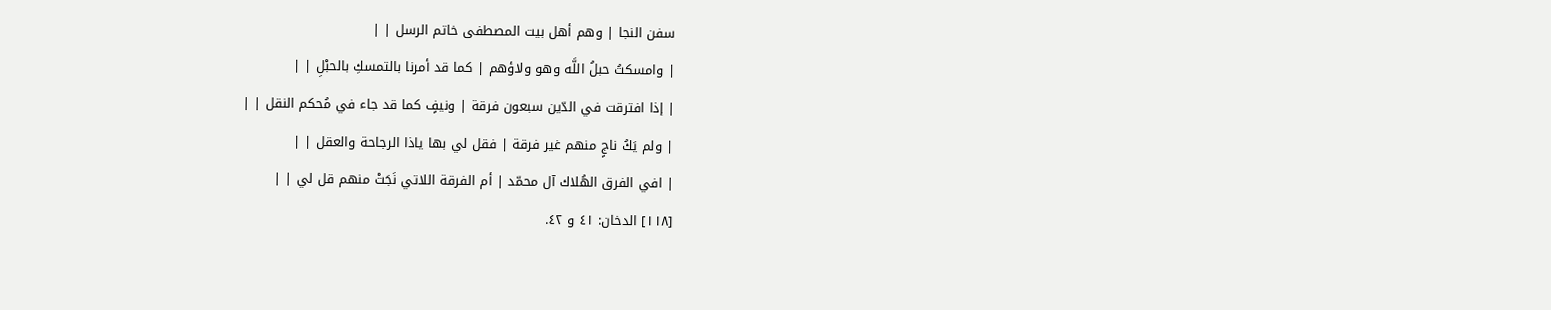سفن النجا | وهم أهل بيت المصطفى خاتم الرسل | |
| وامسكتُ حبلُ اللَّه وهو ولاؤهم | كما قد أمرنا بالتمسكِ بالحبْلِ | |
| إذا افترقت في الدّين سبعون فرقة | ونيفٍ كما قد جاء في مُحكم النقل | |
| ولم يَكُ ناجٍ منهم غير فرقة | فقل لي بها ياذا الرجاحة والعقل | |
| افي الفرق الهُلاك آل محمّد | أم الفرقة اللاتي نَجَتْ منهم قل لي | |
[١١٨] الدخان: ٤١ و ٤٢.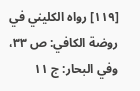[١١٩] رواه الكليني في روضة الكافي: ص ٣٣، وفي البحار: ج ١١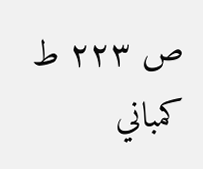ص ٢٢٣ ط كمباني